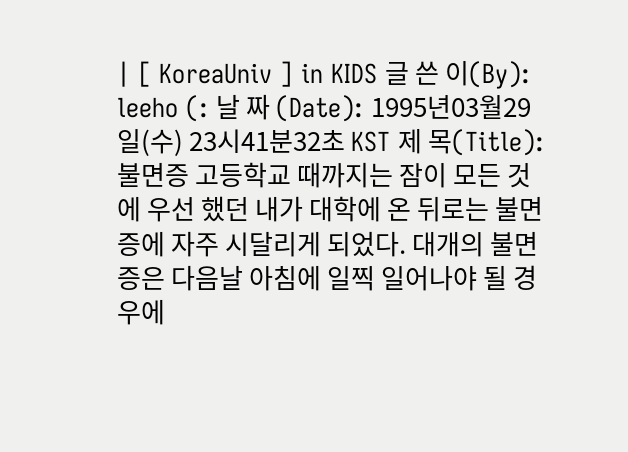| [ KoreaUniv ] in KIDS 글 쓴 이(By): leeho (: 날 짜 (Date): 1995년03월29일(수) 23시41분32초 KST 제 목(Title): 불면증 고등학교 때까지는 잠이 모든 것에 우선 했던 내가 대학에 온 뒤로는 불면증에 자주 시달리게 되었다. 대개의 불면증은 다음날 아침에 일찍 일어나야 될 경우에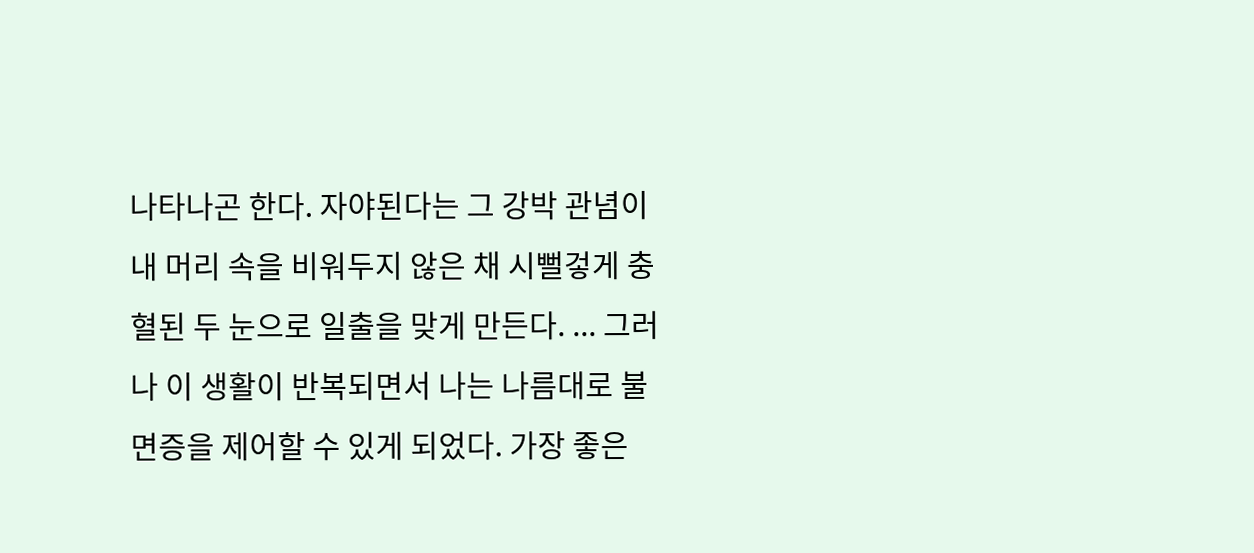나타나곤 한다. 자야된다는 그 강박 관념이 내 머리 속을 비워두지 않은 채 시뻘겋게 충혈된 두 눈으로 일출을 맞게 만든다. ... 그러나 이 생활이 반복되면서 나는 나름대로 불면증을 제어할 수 있게 되었다. 가장 좋은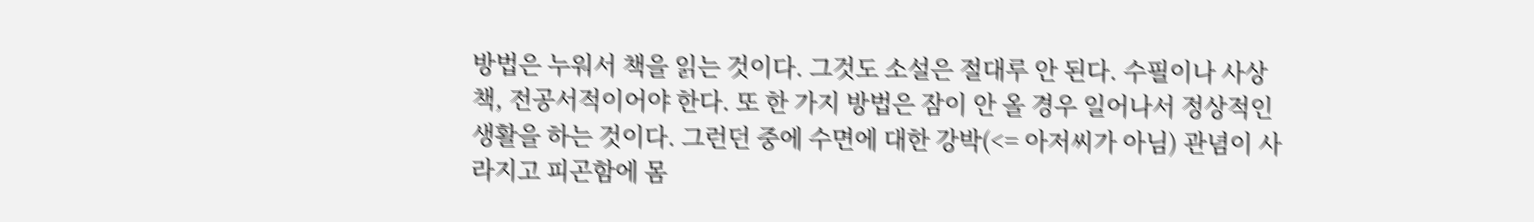방법은 누워서 책을 읽는 것이다. 그것도 소설은 절대루 안 된다. 수필이나 사상책, 전공서적이어야 한다. 또 한 가지 방법은 잠이 안 올 경우 일어나서 정상적인 생활을 하는 것이다. 그런던 중에 수면에 대한 강박(<= 아저씨가 아님) 관념이 사라지고 피곤함에 몸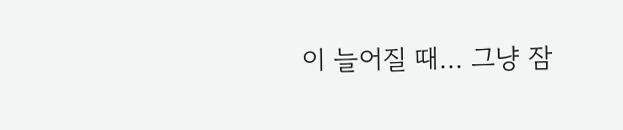이 늘어질 때... 그냥 잠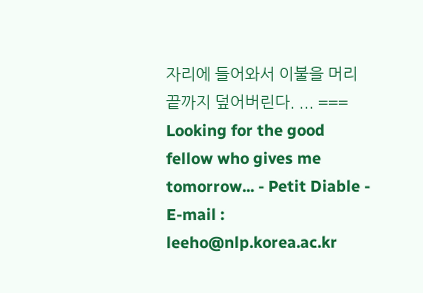자리에 들어와서 이불을 머리 끝까지 덮어버린다. ... === Looking for the good fellow who gives me tomorrow... - Petit Diable - E-mail : leeho@nlp.korea.ac.kr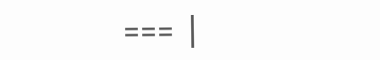=== |